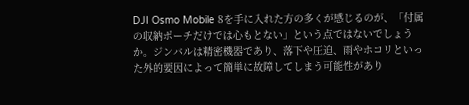DJI Osmo Mobile 8を手に入れた方の多くが感じるのが、「付属の収納ポーチだけでは心もとない」という点ではないでしょうか。ジンバルは精密機器であり、落下や圧迫、雨やホコリといった外的要因によって簡単に故障してしまう可能性があり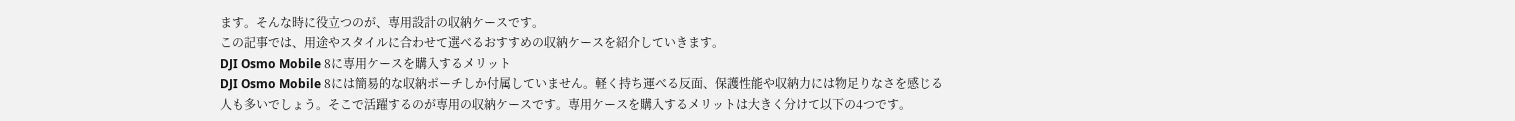ます。そんな時に役立つのが、専用設計の収納ケースです。
この記事では、用途やスタイルに合わせて選べるおすすめの収納ケースを紹介していきます。
DJI Osmo Mobile 8に専用ケースを購入するメリット
DJI Osmo Mobile 8には簡易的な収納ポーチしか付属していません。軽く持ち運べる反面、保護性能や収納力には物足りなさを感じる人も多いでしょう。そこで活躍するのが専用の収納ケースです。専用ケースを購入するメリットは大きく分けて以下の4つです。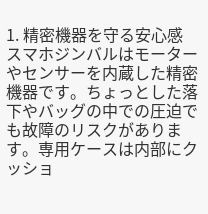1. 精密機器を守る安心感
スマホジンバルはモーターやセンサーを内蔵した精密機器です。ちょっとした落下やバッグの中での圧迫でも故障のリスクがあります。専用ケースは内部にクッショ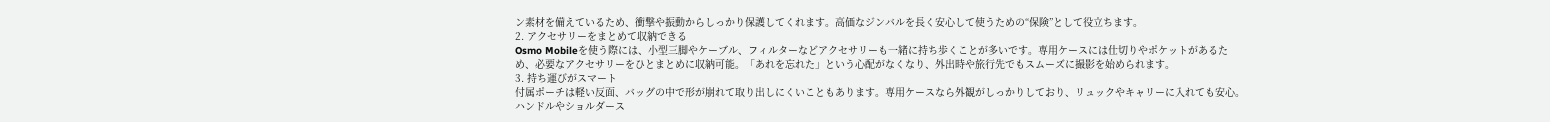ン素材を備えているため、衝撃や振動からしっかり保護してくれます。高価なジンバルを長く安心して使うための“保険”として役立ちます。
2. アクセサリーをまとめて収納できる
Osmo Mobileを使う際には、小型三脚やケーブル、フィルターなどアクセサリーも一緒に持ち歩くことが多いです。専用ケースには仕切りやポケットがあるため、必要なアクセサリーをひとまとめに収納可能。「あれを忘れた」という心配がなくなり、外出時や旅行先でもスムーズに撮影を始められます。
3. 持ち運びがスマート
付属ポーチは軽い反面、バッグの中で形が崩れて取り出しにくいこともあります。専用ケースなら外観がしっかりしており、リュックやキャリーに入れても安心。ハンドルやショルダース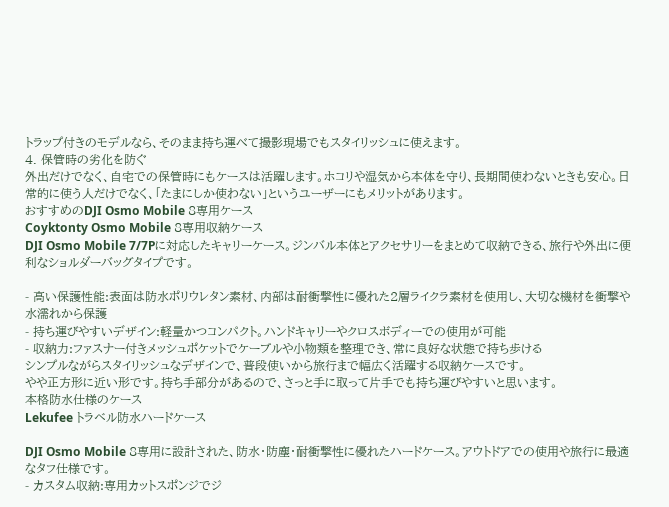トラップ付きのモデルなら、そのまま持ち運べて撮影現場でもスタイリッシュに使えます。
4. 保管時の劣化を防ぐ
外出だけでなく、自宅での保管時にもケースは活躍します。ホコリや湿気から本体を守り、長期間使わないときも安心。日常的に使う人だけでなく、「たまにしか使わない」というユーザーにもメリットがあります。
おすすめのDJI Osmo Mobile 8専用ケース
Coyktonty Osmo Mobile 8専用収納ケース
DJI Osmo Mobile 7/7Pに対応したキャリーケース。ジンバル本体とアクセサリーをまとめて収納できる、旅行や外出に便利なショルダーバッグタイプです。

- 高い保護性能:表面は防水ポリウレタン素材、内部は耐衝撃性に優れた2層ライクラ素材を使用し、大切な機材を衝撃や水濡れから保護
- 持ち運びやすいデザイン:軽量かつコンパクト。ハンドキャリーやクロスボディーでの使用が可能
- 収納力:ファスナー付きメッシュポケットでケーブルや小物類を整理でき、常に良好な状態で持ち歩ける
シンプルながらスタイリッシュなデザインで、普段使いから旅行まで幅広く活躍する収納ケースです。
やや正方形に近い形です。持ち手部分があるので、さっと手に取って片手でも持ち運びやすいと思います。
本格防水仕様のケース
Lekufee トラベル防水ハードケース

DJI Osmo Mobile 8専用に設計された、防水・防塵・耐衝撃性に優れたハードケース。アウトドアでの使用や旅行に最適なタフ仕様です。
- カスタム収納:専用カットスポンジでジ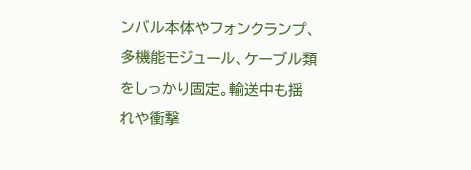ンバル本体やフォンクランプ、多機能モジュール、ケーブル類をしっかり固定。輸送中も揺れや衝撃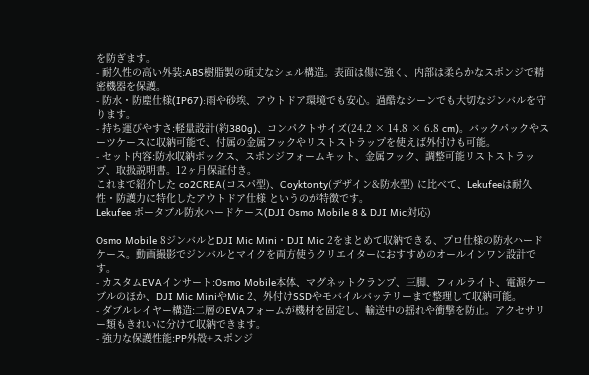を防ぎます。
- 耐久性の高い外装:ABS樹脂製の頑丈なシェル構造。表面は傷に強く、内部は柔らかなスポンジで精密機器を保護。
- 防水・防塵仕様(IP67):雨や砂埃、アウトドア環境でも安心。過酷なシーンでも大切なジンバルを守ります。
- 持ち運びやすさ:軽量設計(約380g)、コンパクトサイズ(24.2 × 14.8 × 6.8 cm)。バックパックやスーツケースに収納可能で、付属の金属フックやリストストラップを使えば外付けも可能。
- セット内容:防水収納ボックス、スポンジフォームキット、金属フック、調整可能リストストラップ、取扱説明書。12ヶ月保証付き。
これまで紹介した co2CREA(コスパ型)、Coyktonty(デザイン&防水型) に比べて、Lekufeeは耐久性・防護力に特化したアウトドア仕様 というのが特徴です。
Lekufee ポータブル防水ハードケース(DJI Osmo Mobile 8 & DJI Mic対応)

Osmo Mobile 8ジンバルとDJI Mic Mini・DJI Mic 2をまとめて収納できる、プロ仕様の防水ハードケース。動画撮影でジンバルとマイクを両方使うクリエイターにおすすめのオールインワン設計です。
- カスタムEVAインサート:Osmo Mobile本体、マグネットクランプ、三脚、フィルライト、電源ケーブルのほか、DJI Mic MiniやMic 2、外付けSSDやモバイルバッテリーまで整理して収納可能。
- ダブルレイヤー構造:二層のEVAフォームが機材を固定し、輸送中の揺れや衝撃を防止。アクセサリー類もきれいに分けて収納できます。
- 強力な保護性能:PP外殻+スポンジ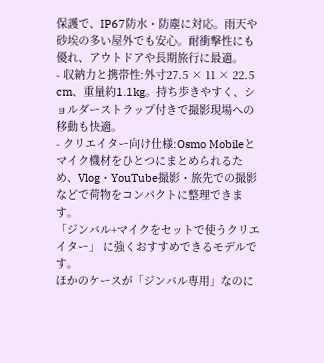保護で、IP67防水・防塵に対応。雨天や砂埃の多い屋外でも安心。耐衝撃性にも優れ、アウトドアや長期旅行に最適。
- 収納力と携帯性:外寸27.5 × 11 × 22.5 cm、重量約1.1kg。持ち歩きやすく、ショルダーストラップ付きで撮影現場への移動も快適。
- クリエイター向け仕様:Osmo Mobileとマイク機材をひとつにまとめられるため、Vlog・YouTube撮影・旅先での撮影などで荷物をコンパクトに整理できます。
「ジンバル+マイクをセットで使うクリエイター」 に強くおすすめできるモデルです。
ほかのケースが「ジンバル専用」なのに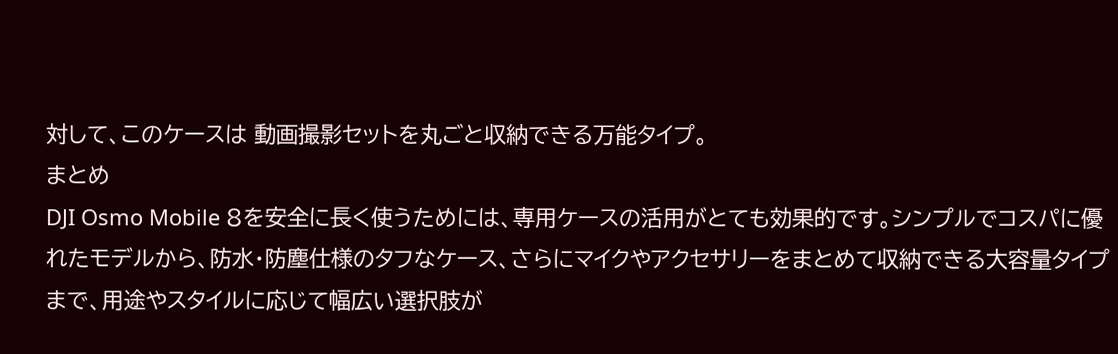対して、このケースは 動画撮影セットを丸ごと収納できる万能タイプ。
まとめ
DJI Osmo Mobile 8を安全に長く使うためには、専用ケースの活用がとても効果的です。シンプルでコスパに優れたモデルから、防水・防塵仕様のタフなケース、さらにマイクやアクセサリーをまとめて収納できる大容量タイプまで、用途やスタイルに応じて幅広い選択肢が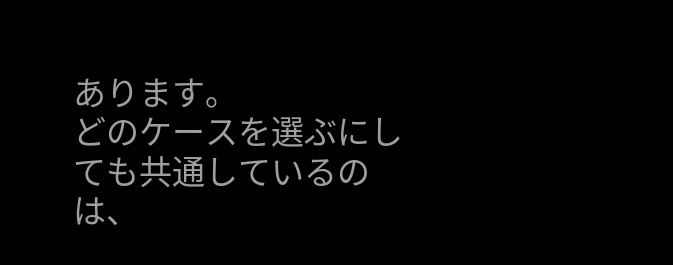あります。
どのケースを選ぶにしても共通しているのは、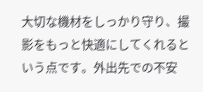大切な機材をしっかり守り、撮影をもっと快適にしてくれるという点です。外出先での不安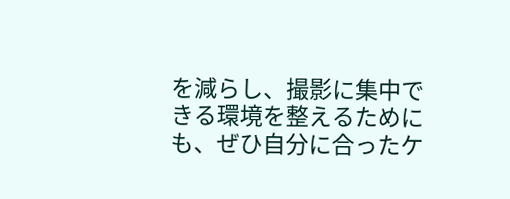を減らし、撮影に集中できる環境を整えるためにも、ぜひ自分に合ったケ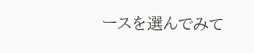ースを選んでみて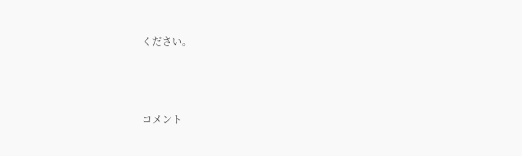ください。





コメント